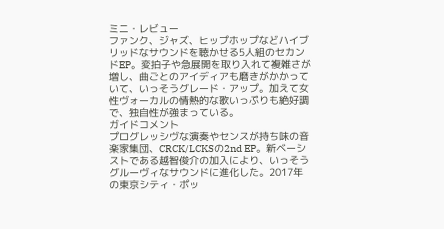ミニ・レビュー
ファンク、ジャズ、ヒップホップなどハイブリッドなサウンドを聴かせる5人組のセカンドEP。変拍子や急展開を取り入れて複雑さが増し、曲ごとのアイディアも磨きがかかっていて、いっそうグレード・アップ。加えて女性ヴォーカルの情熱的な歌いっぷりも絶好調で、独自性が強まっている。
ガイドコメント
プログレッシヴな演奏やセンスが持ち味の音楽家集団、CRCK/LCKSの2nd EP。新ベーシストである越智俊介の加入により、いっそうグルーヴィなサウンドに進化した。2017年の東京シティ・ポッ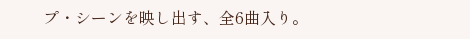プ・シーンを映し出す、全6曲入り。